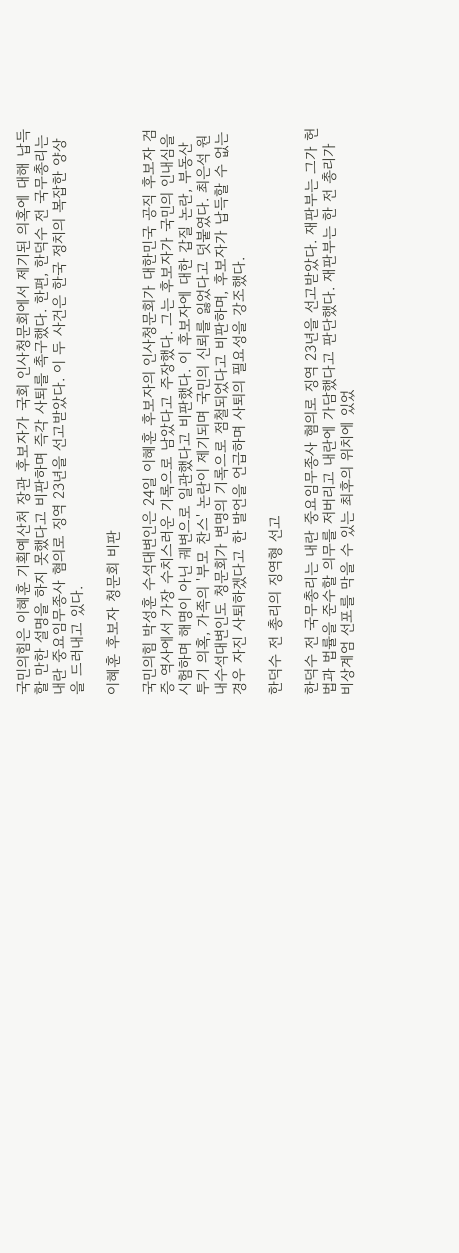국민의힘은 이혜훈 기획예산처 장관 후보자가 국회 인사청문회에서 제기된 의혹에 대해 납득할 만한 설명을 하지 못했다고 비판하며 즉각 사퇴를 촉구했다. 한편, 한덕수 전 국무총리는 내란 중요임무종사 혐의로 징역 23년을 선고받았다. 이 두 사건은 한국 정치의 복잡한 양상을 드러내고 있다.

이혜훈 후보자 청문회 비판

국민의힘 박성훈 수석대변인은 24일 이혜훈 후보자의 인사청문회가 대한민국 공직 후보자 검증 역사에서 가장 수치스러운 기록으로 남았다고 주장했다. 그는 후보자가 국민의 인내심을 시험하며 해명이 아닌 궤변으로 일관했다고 비판했다. 이 후보자에 대한 갑질 논란, 부동산 투기 의혹, 가족의 '부모 찬스' 논란이 제기되며 국민의 신뢰를 잃었다고 덧붙였다. 최은석 원내수석대변인도 청문회가 변명의 기록으로 점철되었다고 비판하며, 후보자가 납득할 수 없는 경우 자진 사퇴하겠다고 한 발언을 언급하며 사퇴의 필요성을 강조했다.

한덕수 전 총리의 징역형 선고

한덕수 전 국무총리는 내란 중요임무종사 혐의로 징역 23년을 선고받았다. 재판부는 그가 헌법과 법률을 준수할 의무를 저버리고 내란에 가담했다고 판단했다. 재판부는 한 전 총리가 비상계엄 선포를 막을 수 있는 최후의 위치에 있었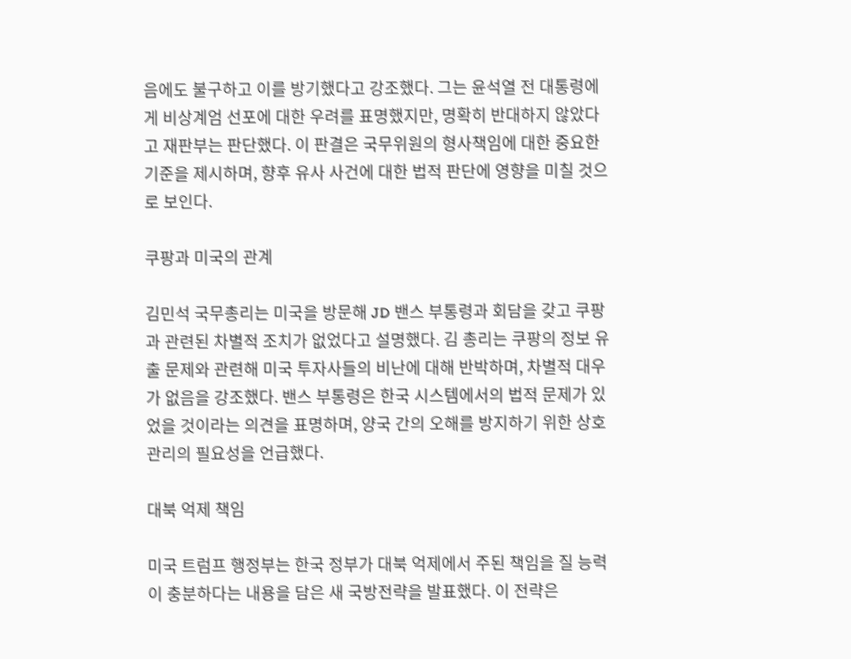음에도 불구하고 이를 방기했다고 강조했다. 그는 윤석열 전 대통령에게 비상계엄 선포에 대한 우려를 표명했지만, 명확히 반대하지 않았다고 재판부는 판단했다. 이 판결은 국무위원의 형사책임에 대한 중요한 기준을 제시하며, 향후 유사 사건에 대한 법적 판단에 영향을 미칠 것으로 보인다.

쿠팡과 미국의 관계

김민석 국무총리는 미국을 방문해 JD 밴스 부통령과 회담을 갖고 쿠팡과 관련된 차별적 조치가 없었다고 설명했다. 김 총리는 쿠팡의 정보 유출 문제와 관련해 미국 투자사들의 비난에 대해 반박하며, 차별적 대우가 없음을 강조했다. 밴스 부통령은 한국 시스템에서의 법적 문제가 있었을 것이라는 의견을 표명하며, 양국 간의 오해를 방지하기 위한 상호 관리의 필요성을 언급했다.

대북 억제 책임

미국 트럼프 행정부는 한국 정부가 대북 억제에서 주된 책임을 질 능력이 충분하다는 내용을 담은 새 국방전략을 발표했다. 이 전략은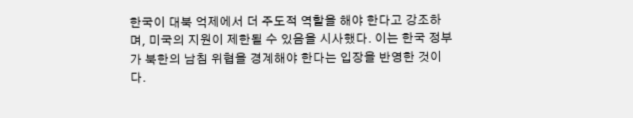한국이 대북 억제에서 더 주도적 역할을 해야 한다고 강조하며, 미국의 지원이 제한될 수 있음을 시사했다. 이는 한국 정부가 북한의 남침 위협을 경계해야 한다는 입장을 반영한 것이다.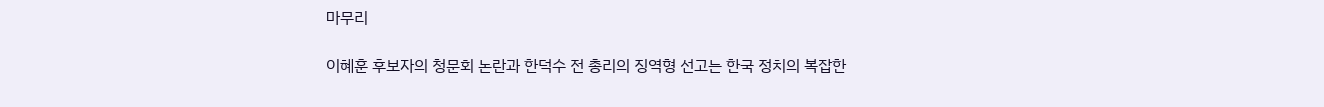마무리

이혜훈 후보자의 청문회 논란과 한덕수 전 총리의 징역형 선고는 한국 정치의 복잡한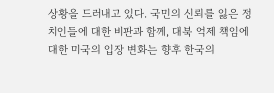상황을 드러내고 있다. 국민의 신뢰를 잃은 정치인들에 대한 비판과 함께, 대북 억제 책임에 대한 미국의 입장 변화는 향후 한국의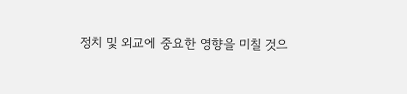정치 및 외교에 중요한 영향을 미칠 것으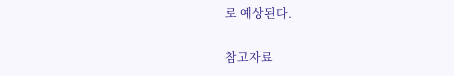로 예상된다.

참고자료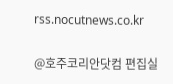rss.nocutnews.co.kr

@호주코리안닷컴 편집실